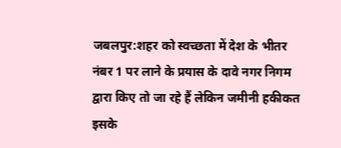जबलपुर:शहर को स्वच्छता में देश के भीतर नंबर 1 पर लाने के प्रयास के दावे नगर निगम द्वारा किए तो जा रहे हैं लेकिन जमीनी हकीकत इसके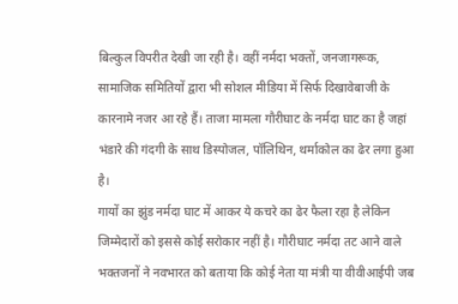बिल्कुल विपरीत देखी जा रही है। वहीं नर्मदा भक्तों, जनजागरूक, सामाजिक समितियों द्वारा भी सोशल मीडिया में सिर्फ दिखावेबाजी के कारनामे नजर आ रहे हैं। ताजा मामला गौरीघाट के नर्मदा घाट का है जहां भंडारे की गंदगी के साथ डिस्पोजल, पॉलिथिन, थर्माकोल का ढेर लगा हुआ है।
गायों का झुंड नर्मदा घाट में आकर ये कचरे का ढेर फैला रहा है लेकिन जिम्मेदारों को इससे कोई सरोकार नहीं है। गौरीघाट नर्मदा तट आने वाले भक्तजनों ने नवभारत को बताया कि कोई नेता या मंत्री या वीवीआईपी जब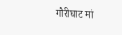गौरीघाट मां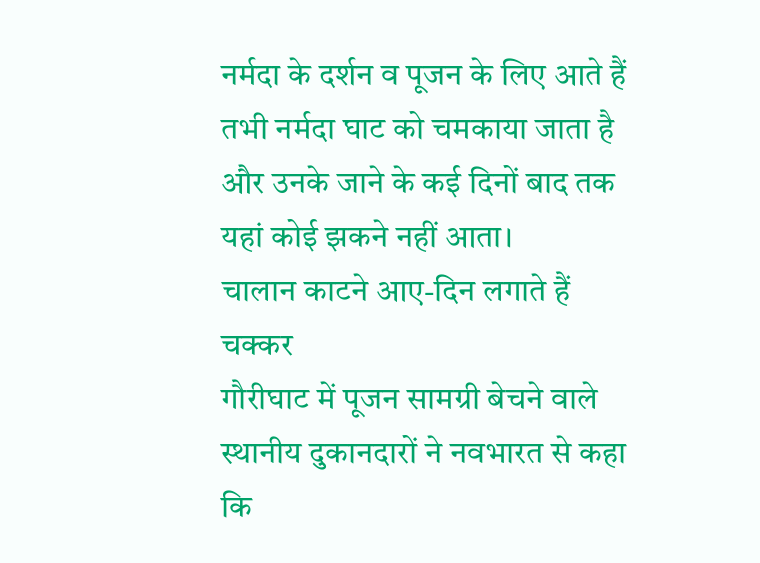नर्मदा के दर्शन व पूजन के लिए आते हैं तभी नर्मदा घाट को चमकाया जाता है और उनके जाने के कई दिनों बाद तक यहां कोई झकने नहीं आता।
चालान काटने आए-दिन लगाते हैं चक्कर
गौरीघाट में पूजन सामग्री बेचने वाले स्थानीय दुकानदारों ने नवभारत से कहा कि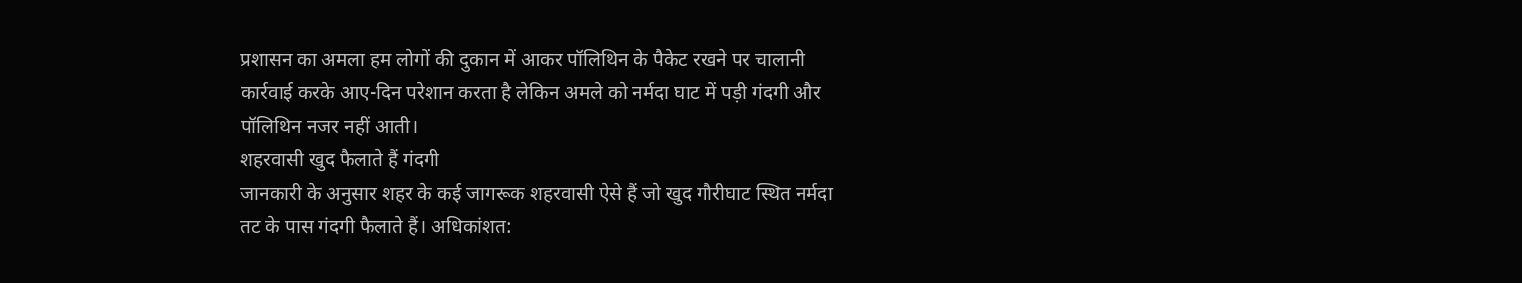प्रशासन का अमला हम लोगों की दुकान में आकर पॉलिथिन के पैकेट रखने पर चालानी कार्रवाई करके आए-दिन परेशान करता है लेकिन अमले को नर्मदा घाट में पड़ी गंदगी और पॉलिथिन नजर नहीं आती।
शहरवासी खुद फैलाते हैं गंदगी
जानकारी के अनुसार शहर के कई जागरूक शहरवासी ऐसे हैं जो खुद गौरीघाट स्थित नर्मदा तट के पास गंदगी फैलाते हैं। अधिकांशत: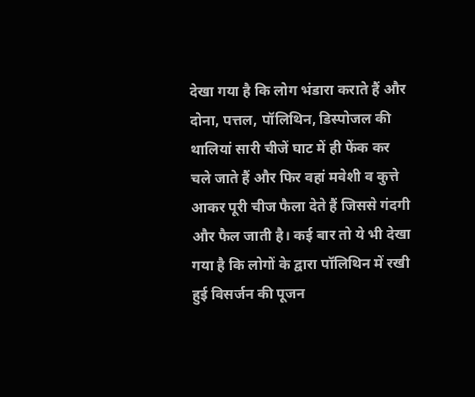देखा गया है कि लोग भंडारा कराते हैं और दोना, पत्तल, पॉलिथिन, डिस्पोजल की थालियां सारी चीजें घाट में ही फेंक कर चले जाते हैं और फिर वहां मवेशी व कुत्ते आकर पूरी चीज फैला देते हैं जिससे गंदगी और फैल जाती है। कई बार तो ये भी देखा गया है कि लोगों के द्वारा पॉलिथिन में रखी हुई विसर्जन की पूजन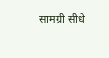सामग्री सीधे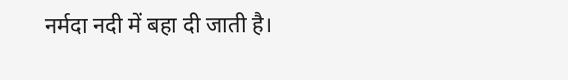नर्मदा नदी में बहा दी जाती है।